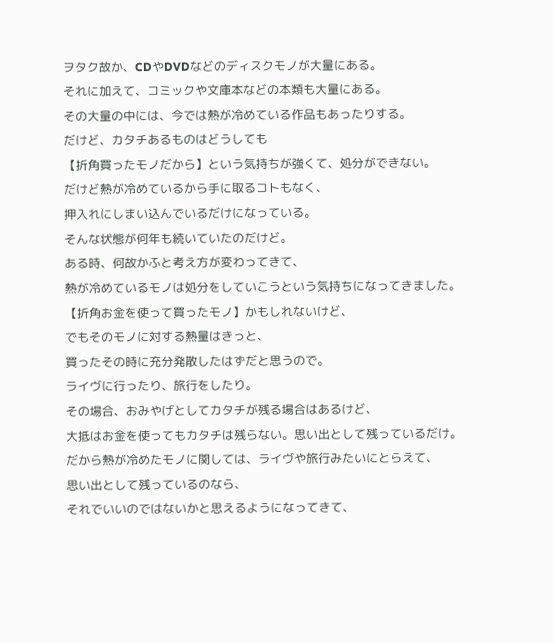ヲタク故か、CDやDVDなどのディスクモノが大量にある。
それに加えて、コミックや文庫本などの本類も大量にある。
その大量の中には、今では熱が冷めている作品もあったりする。
だけど、カタチあるものはどうしても
【折角買ったモノだから】という気持ちが強くて、処分ができない。
だけど熱が冷めているから手に取るコトもなく、
押入れにしまい込んでいるだけになっている。
そんな状態が何年も続いていたのだけど。
ある時、何故かふと考え方が変わってきて、
熱が冷めているモノは処分をしていこうという気持ちになってきました。
【折角お金を使って買ったモノ】かもしれないけど、
でもそのモノに対する熱量はきっと、
買ったその時に充分発散したはずだと思うので。
ライヴに行ったり、旅行をしたり。
その場合、おみやげとしてカタチが残る場合はあるけど、
大抵はお金を使ってもカタチは残らない。思い出として残っているだけ。
だから熱が冷めたモノに関しては、ライヴや旅行みたいにとらえて、
思い出として残っているのなら、
それでいいのではないかと思えるようになってきて、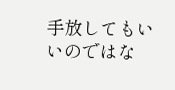手放してもいいのではな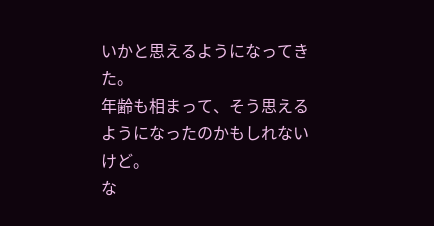いかと思えるようになってきた。
年齢も相まって、そう思えるようになったのかもしれないけど。
な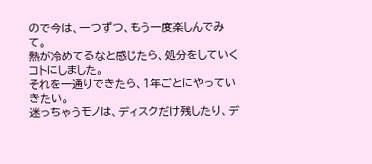ので今は、一つずつ、もう一度楽しんでみて。
熱が冷めてるなと感じたら、処分をしていくコトにしました。
それを一通りできたら、1年ごとにやっていきたい。
迷っちゃうモノは、ディスクだけ残したり、デ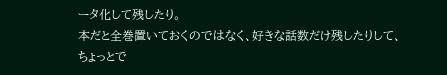ータ化して残したり。
本だと全巻置いておくのではなく、好きな話数だけ残したりして、
ちょっとで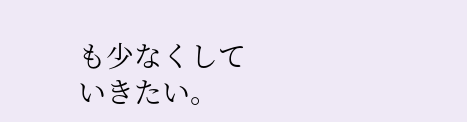も少なくしていきたい。